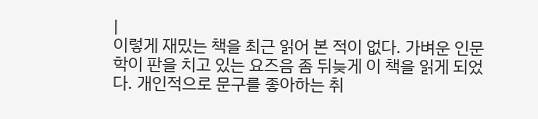|
이렇게 재밌는 책을 최근 읽어 본 적이 없다. 가벼운 인문학이 판을 치고 있는 요즈음 좀 뒤늦게 이 책을 읽게 되었다. 개인적으로 문구를 좋아하는 취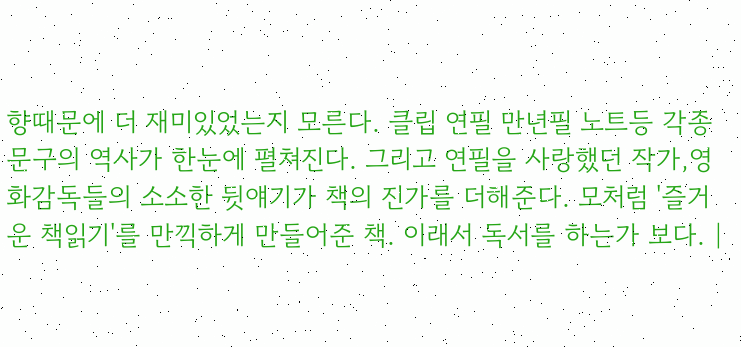향때문에 더 재미있었는지 모른다. 클립 연필 만년필 노트등 각종 문구의 역사가 한눈에 펼쳐진다. 그리고 연필을 사랑했던 작가,영화감독들의 소소한 뒷얘기가 책의 진가를 더해준다. 모처럼 '즐거운 책읽기'를 만끽하게 만들어준 책. 이래서 독서를 하는가 보다. |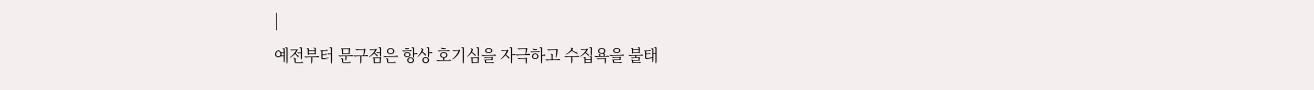|
예전부터 문구점은 항상 호기심을 자극하고 수집욕을 불태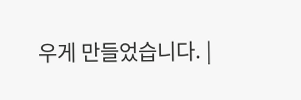우게 만들었습니다. |